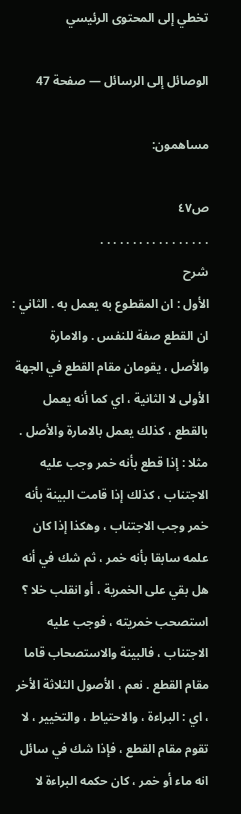تخطي إلى المحتوى الرئيسي

الوصائل إلى الرسائل — صفحة 47

مساهمون:

ص٤٧
. . . . . . . . . . . . . . . . .
شرح
الأول : ان المقطوع به يعمل به . الثاني : ان القطع صفة للنفس . والامارة والأصل ، يقومان مقام القطع في الجهة الأولى لا الثانية ، اي كما أنه يعمل بالقطع ، كذلك يعمل بالامارة والأصل . مثلا : إذا قطع بأنه خمر وجب عليه الاجتناب ، كذلك إذا قامت البينة بأنه خمر وجب الاجتناب ، وهكذا إذا كان علمه سابقا بأنه خمر ، ثم شك في أنه هل بقي على الخمرية ، أو انقلب خلا ؟ استصحب خمريته ، فوجب عليه الاجتناب ، فالبينة والاستصحاب قاما مقام القطع . نعم ، الأصول الثلاثة الأخر ، اي : البراءة ، والاحتياط ، والتخيير ، لا تقوم مقام القطع ، فإذا شك في سائل انه ماء أو خمر ، كان حكمه البراءة لا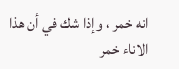انه خمر ، وإذا شك في أن هذا الاناء خمر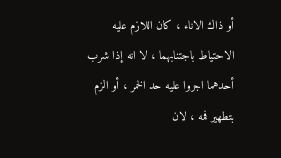أو ذاك الاناء ، كان اللازم عليه الاحتياط باجتنابهما ، لا انه إذا شرب أحدهما اجروا عليه حد الخمر ، أو الزم بتطهير فمه ، لان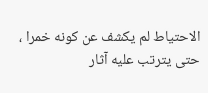الاحتياط لم يكشف عن كونه خمرا ، حتى يترتب عليه آثار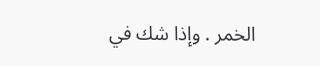الخمر . وإذا شك في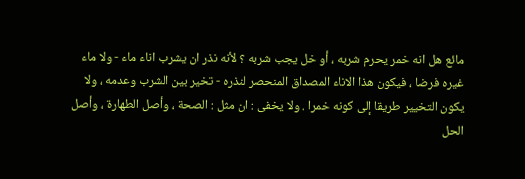مائع هل انه خمر يحرم شربه ، أو خل يجب شربه ؟ لأنه نذر ان يشرب اناء ماء - ولا ماء غيره فرضا ، فيكون هذا الاناء المصداق المنحصر لنذره - تخير بين الشرب وعدمه ، ولا يكون التخيير طريقا إلى كونه خمرا . ولا يخفى : ان مثل : الصحة ، وأصل الطهارة ، وأصل الحل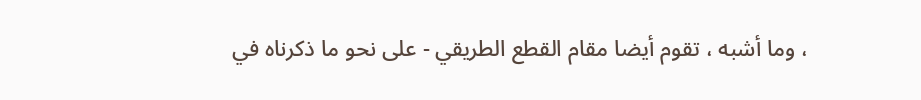، وما أشبه ، تقوم أيضا مقام القطع الطريقي - على نحو ما ذكرناه في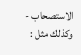الاستصحاب - وكذلك مثل :